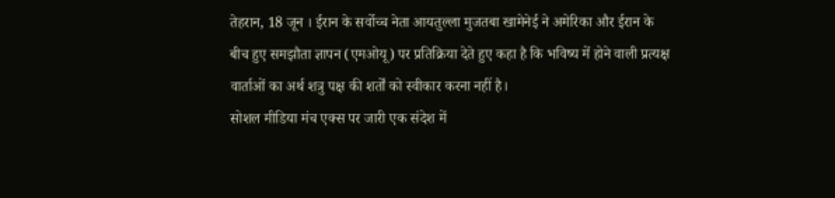तेहरान, 18 जून । ईरान के सर्वोच्च नेता आयतुल्ला मुजतबा खामेनेई ने अमेरिका और ईरान के बीच हुए समझौता ज्ञापन (एमओयू) पर प्रतिक्रिया देते हुए कहा है कि भविष्य में होने वाली प्रत्यक्ष वार्ताओं का अर्थ शत्रु पक्ष की शर्तों को स्वीकार करना नहीं है।
सोशल मीडिया मंच एक्स पर जारी एक संदेश में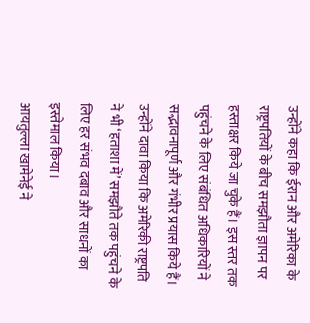उन्होंने कहा कि ईरान और अमेरिका के राष्ट्रपतियों के बीच समझौता ज्ञापन पर हस्ताक्षर किये जा चुके हैं। इस स्तर तक पहुंचने के लिए संबंधित अधिकारियों ने सद्भावनापूर्ण और गंभीर प्रयास किये हैं। उन्होंने दावा किया कि अमेरिकी राष्ट्रपति ने भी ‘हताशा में’ समझौते तक पहुंचने के लिए हर संभव दबाव और साधनों का इस्तेमाल किया।
आयतुल्ला खामेनेई ने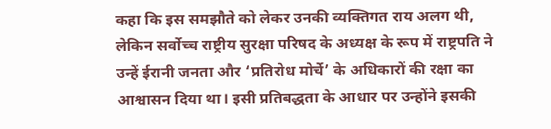कहा कि इस समझौते को लेकर उनकी व्यक्तिगत राय अलग थी, लेकिन सर्वोच्च राष्ट्रीय सुरक्षा परिषद के अध्यक्ष के रूप में राष्ट्रपति ने उन्हें ईरानी जनता और ‘प्रतिरोध मोर्चे’ के अधिकारों की रक्षा का आश्वासन दिया था। इसी प्रतिबद्धता के आधार पर उन्होंने इसकी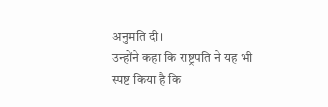अनुमति दी।
उन्होंने कहा कि राष्ट्रपति ने यह भी स्पष्ट किया है कि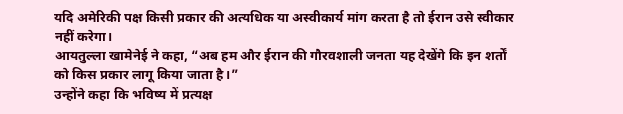यदि अमेरिकी पक्ष किसी प्रकार की अत्यधिक या अस्वीकार्य मांग करता है तो ईरान उसे स्वीकार नहीं करेगा।
आयतुल्ला खामेनेई ने कहा, “अब हम और ईरान की गौरवशाली जनता यह देखेंगे कि इन शर्तों को किस प्रकार लागू किया जाता है।”
उन्होंने कहा कि भविष्य में प्रत्यक्ष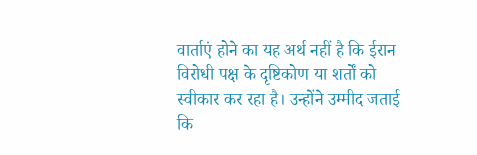वार्ताएं होने का यह अर्थ नहीं है कि ईरान विरोधी पक्ष के दृष्टिकोण या शर्तों को स्वीकार कर रहा है। उन्होंने उम्मीद जताई कि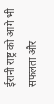ईरानी राष्ट्र को आगे भी सफलता और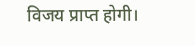विजय प्राप्त होगी।